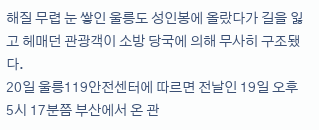해질 무렵 눈 쌓인 울릉도 성인봉에 올랐다가 길을 잃고 헤매던 관광객이 소방 당국에 의해 무사히 구조됐다.
20일 울릉119안전센터에 따르면 전날인 19일 오후 5시 17분쯤 부산에서 온 관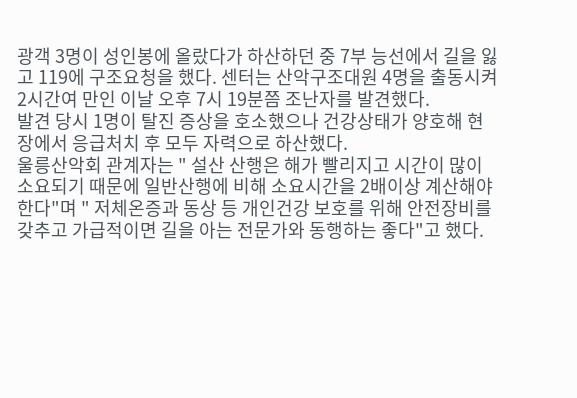광객 3명이 성인봉에 올랐다가 하산하던 중 7부 능선에서 길을 잃고 119에 구조요청을 했다. 센터는 산악구조대원 4명을 출동시켜 2시간여 만인 이날 오후 7시 19분쯤 조난자를 발견했다.
발견 당시 1명이 탈진 증상을 호소했으나 건강상태가 양호해 현장에서 응급처치 후 모두 자력으로 하산했다.
울릉산악회 관계자는 " 설산 산행은 해가 빨리지고 시간이 많이 소요되기 때문에 일반산행에 비해 소요시간을 2배이상 계산해야 한다"며 " 저체온증과 동상 등 개인건강 보호를 위해 안전장비를 갖추고 가급적이면 길을 아는 전문가와 동행하는 좋다"고 했다.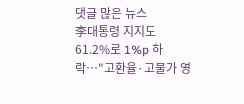댓글 많은 뉴스
李대통령 지지도 61.2%로 1%p 하락…"고환율·고물가 영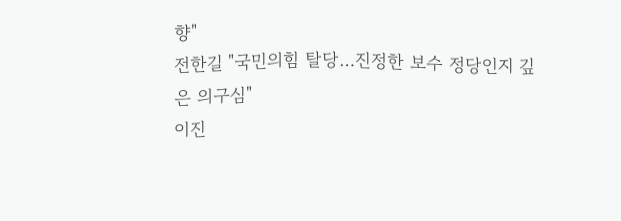향"
전한길 "국민의힘 탈당…진정한 보수 정당인지 깊은 의구심"
이진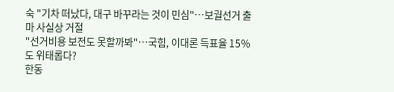숙 "기차 떠났다, 대구 바꾸라는 것이 민심"…보궐선거 출마 사실상 거절
"선거비용 보전도 못할까봐"…국힘, 이대론 득표율 15%도 위태롭다?
한동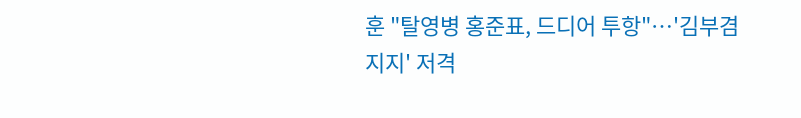훈 "탈영병 홍준표, 드디어 투항"…'김부겸 지지' 저격